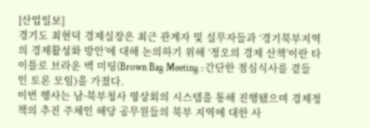[산업일보]
경기도 최현덕 경제실장은 최근 관계자 및 실무자들과 ‘경기북부지역의 경제활성화 방안’에 대해 논의하기 위해 ‘정오의 경제 산책’이란 타이틀로 브라운 백 미팅(Brown Bag Meeting : 간단한 점심식사를 곁들인 토론 모임)을 가졌다.
이번 행사는 남·북부청사 영상회의 시스템을 통해 진행됐으며 경제정책의 추진 주체인 해당 공무원들의 북부 지역에 대한 사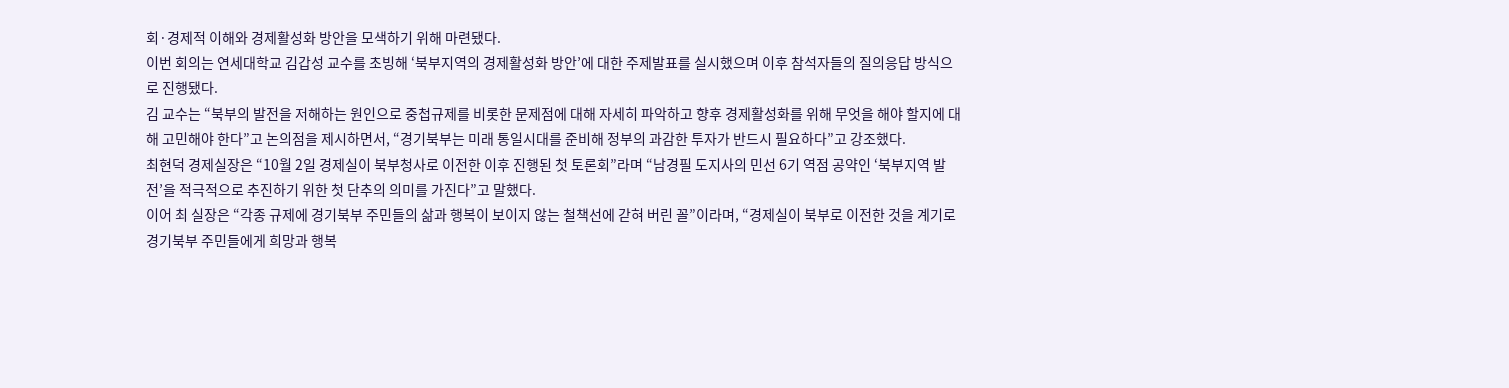회·경제적 이해와 경제활성화 방안을 모색하기 위해 마련됐다.
이번 회의는 연세대학교 김갑성 교수를 초빙해 ‘북부지역의 경제활성화 방안’에 대한 주제발표를 실시했으며 이후 참석자들의 질의응답 방식으로 진행됐다.
김 교수는 “북부의 발전을 저해하는 원인으로 중첩규제를 비롯한 문제점에 대해 자세히 파악하고 향후 경제활성화를 위해 무엇을 해야 할지에 대해 고민해야 한다”고 논의점을 제시하면서, “경기북부는 미래 통일시대를 준비해 정부의 과감한 투자가 반드시 필요하다”고 강조했다.
최현덕 경제실장은 “10월 2일 경제실이 북부청사로 이전한 이후 진행된 첫 토론회”라며 “남경필 도지사의 민선 6기 역점 공약인 ‘북부지역 발전’을 적극적으로 추진하기 위한 첫 단추의 의미를 가진다”고 말했다.
이어 최 실장은 “각종 규제에 경기북부 주민들의 삶과 행복이 보이지 않는 철책선에 갇혀 버린 꼴”이라며, “경제실이 북부로 이전한 것을 계기로 경기북부 주민들에게 희망과 행복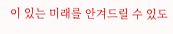이 있는 미래를 안겨드릴 수 있도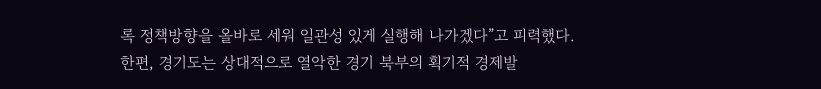록 정책방향을 올바로 세워 일관성 있게 실행해 나가겠다”고 피력했다.
한편, 경기도는 상대적으로 열악한 경기 북부의 획기적 경제발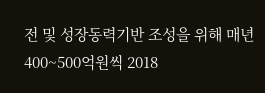전 및 성장동력기반 조성을 위해 매년 400~500억원씩 2018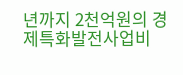년까지 2천억원의 경제특화발전사업비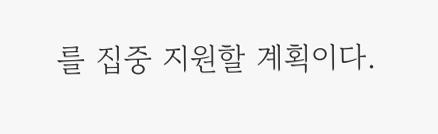를 집중 지원할 계획이다.